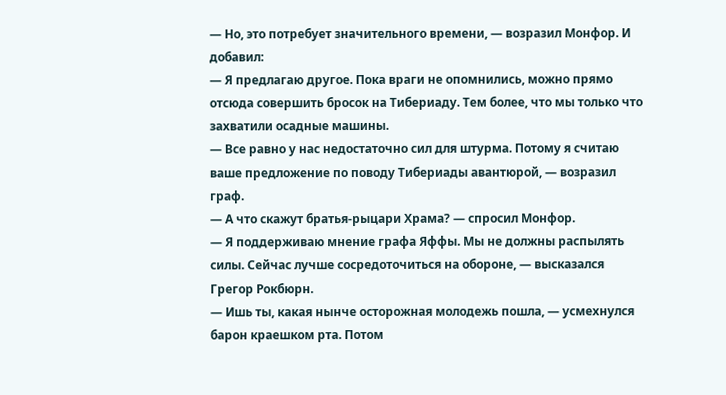— Но, это потребует значительного времени, — возразил Монфор. И добавил:
— Я предлагаю другое. Пока враги не опомнились, можно прямо отсюда совершить бросок на Тибериаду. Тем более, что мы только что захватили осадные машины.
— Все равно у нас недостаточно сил для штурма. Потому я считаю ваше предложение по поводу Тибериады авантюрой, — возразил граф.
— А что скажут братья-рыцари Храма? — спросил Монфор.
— Я поддерживаю мнение графа Яффы. Мы не должны распылять силы. Сейчас лучше сосредоточиться на обороне, — высказался Грегор Рокбюрн.
— Ишь ты, какая нынче осторожная молодежь пошла, — усмехнулся барон краешком рта. Потом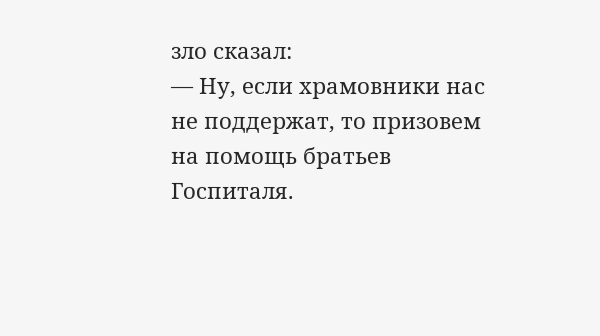зло сказал:
— Ну, если храмовники нас не поддержат, то призовем на помощь братьев Госпиталя.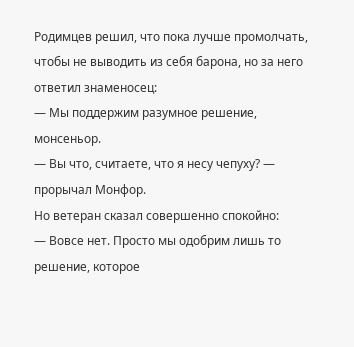Родимцев решил, что пока лучше промолчать, чтобы не выводить из себя барона, но за него ответил знаменосец:
— Мы поддержим разумное решение, монсеньор.
— Вы что, считаете, что я несу чепуху? — прорычал Монфор.
Но ветеран сказал совершенно спокойно:
— Вовсе нет. Просто мы одобрим лишь то решение, которое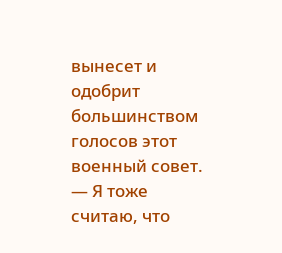вынесет и одобрит большинством голосов этот военный совет.
— Я тоже считаю, что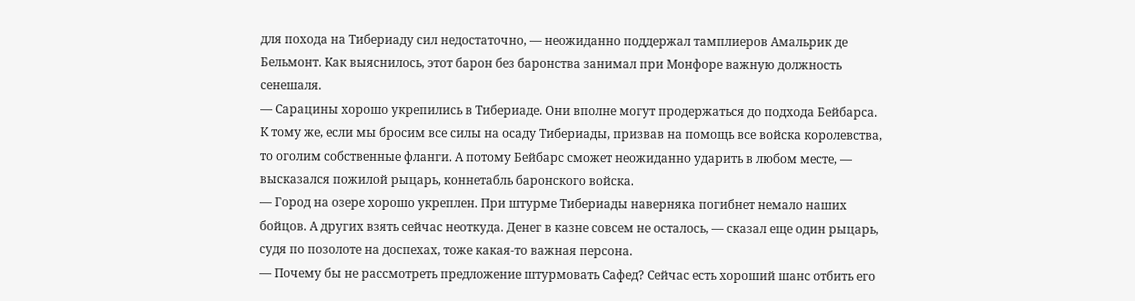для похода на Тибериаду сил недостаточно, — неожиданно поддержал тамплиеров Амальрик де Бельмонт. Как выяснилось, этот барон без баронства занимал при Монфоре важную должность сенешаля.
— Сарацины хорошо укрепились в Тибериаде. Они вполне могут продержаться до подхода Бейбарса. К тому же, если мы бросим все силы на осаду Тибериады, призвав на помощь все войска королевства, то оголим собственные фланги. А потому Бейбарс сможет неожиданно ударить в любом месте, — высказался пожилой рыцарь, коннетабль баронского войска.
— Город на озере хорошо укреплен. При штурме Тибериады наверняка погибнет немало наших бойцов. А других взять сейчас неоткуда. Денег в казне совсем не осталось, — сказал еще один рыцарь, судя по позолоте на доспехах, тоже какая-то важная персона.
— Почему бы не рассмотреть предложение штурмовать Сафед? Сейчас есть хороший шанс отбить его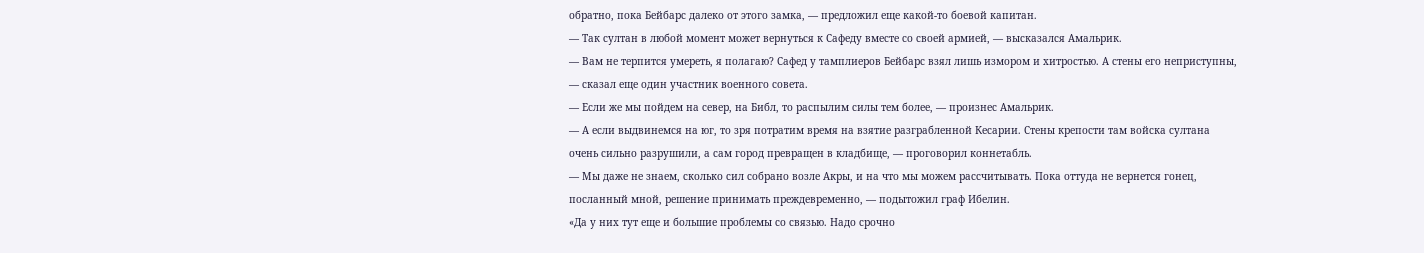обратно, пока Бейбарс далеко от этого замка, — предложил еще какой-то боевой капитан.
— Так султан в любой момент может вернуться к Сафеду вместе со своей армией, — высказался Амальрик.
— Вам не терпится умереть, я полагаю? Сафед у тамплиеров Бейбарс взял лишь измором и хитростью. А стены его неприступны, — сказал еще один участник военного совета.
— Если же мы пойдем на север, на Библ, то распылим силы тем более, — произнес Амальрик.
— А если выдвинемся на юг, то зря потратим время на взятие разграбленной Кесарии. Стены крепости там войска султана очень сильно разрушили, а сам город превращен в кладбище, — проговорил коннетабль.
— Мы даже не знаем, сколько сил собрано возле Акры, и на что мы можем рассчитывать. Пока оттуда не вернется гонец, посланный мной, решение принимать преждевременно, — подытожил граф Ибелин.
«Да у них тут еще и большие проблемы со связью. Надо срочно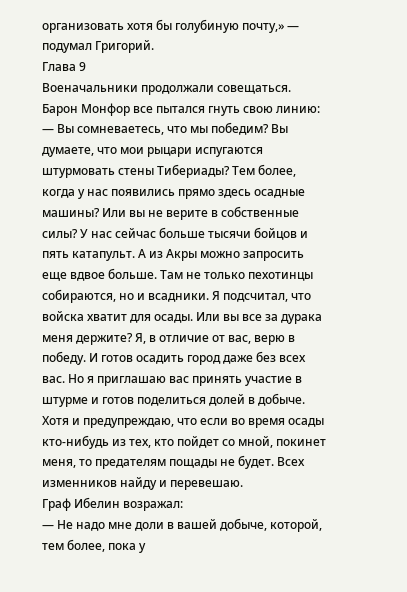организовать хотя бы голубиную почту,» — подумал Григорий.
Глава 9
Военачальники продолжали совещаться. Барон Монфор все пытался гнуть свою линию:
— Вы сомневаетесь, что мы победим? Вы думаете, что мои рыцари испугаются штурмовать стены Тибериады? Тем более, когда у нас появились прямо здесь осадные машины? Или вы не верите в собственные силы? У нас сейчас больше тысячи бойцов и пять катапульт. А из Акры можно запросить еще вдвое больше. Там не только пехотинцы собираются, но и всадники. Я подсчитал, что войска хватит для осады. Или вы все за дурака меня держите? Я, в отличие от вас, верю в победу. И готов осадить город даже без всех вас. Но я приглашаю вас принять участие в штурме и готов поделиться долей в добыче. Хотя и предупреждаю, что если во время осады кто-нибудь из тех, кто пойдет со мной, покинет меня, то предателям пощады не будет. Всех изменников найду и перевешаю.
Граф Ибелин возражал:
— Не надо мне доли в вашей добыче, которой, тем более, пока у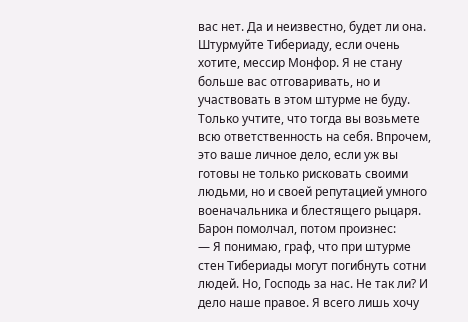вас нет. Да и неизвестно, будет ли она. Штурмуйте Тибериаду, если очень хотите, мессир Монфор. Я не стану больше вас отговаривать, но и участвовать в этом штурме не буду. Только учтите, что тогда вы возьмете всю ответственность на себя. Впрочем, это ваше личное дело, если уж вы готовы не только рисковать своими людьми, но и своей репутацией умного военачальника и блестящего рыцаря.
Барон помолчал, потом произнес:
— Я понимаю, граф, что при штурме стен Тибериады могут погибнуть сотни людей. Но, Господь за нас. Не так ли? И дело наше правое. Я всего лишь хочу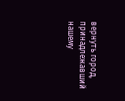вернуть город, принадлежавший нашему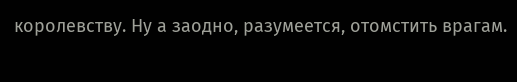королевству. Ну а заодно, разумеется, отомстить врагам.